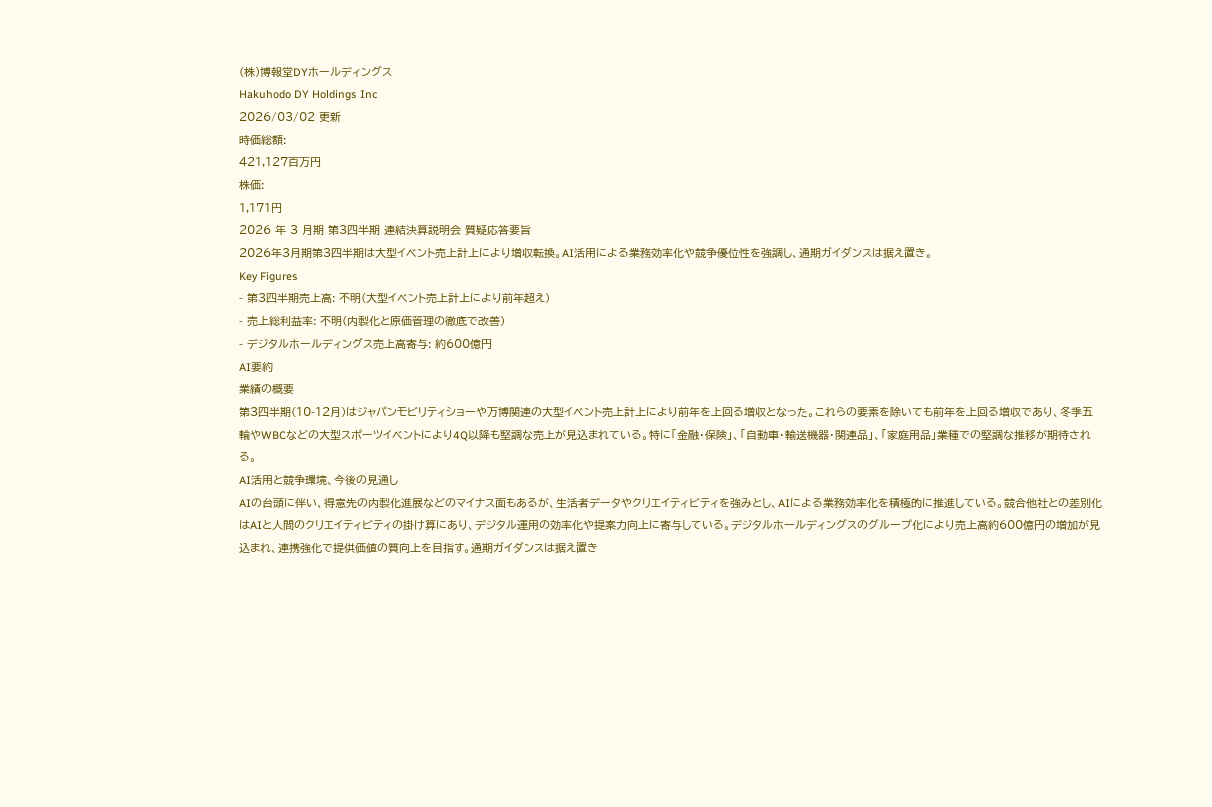(株)博報堂DYホールディングス
Hakuhodo DY Holdings Inc
2026/03/02 更新
時価総額:
421,127百万円
株価:
1,171円
2026 年 3 月期 第3四半期 連結決算説明会 質疑応答要旨
2026年3月期第3四半期は大型イベント売上計上により増収転換。AI活用による業務効率化や競争優位性を強調し、通期ガイダンスは据え置き。
Key Figures
- 第3四半期売上高: 不明(大型イベント売上計上により前年超え)
- 売上総利益率: 不明(内製化と原価管理の徹底で改善)
- デジタルホールディングス売上高寄与: 約600億円
AI要約
業績の概要
第3四半期(10-12月)はジャパンモビリティショーや万博関連の大型イベント売上計上により前年を上回る増収となった。これらの要素を除いても前年を上回る増収であり、冬季五輪やWBCなどの大型スポーツイベントにより4Q以降も堅調な売上が見込まれている。特に「金融・保険」、「自動車・輸送機器・関連品」、「家庭用品」業種での堅調な推移が期待される。
AI活用と競争環境、今後の見通し
AIの台頭に伴い、得意先の内製化進展などのマイナス面もあるが、生活者データやクリエイティビティを強みとし、AIによる業務効率化を積極的に推進している。競合他社との差別化はAIと人間のクリエイティビティの掛け算にあり、デジタル運用の効率化や提案力向上に寄与している。デジタルホールディングスのグループ化により売上高約600億円の増加が見込まれ、連携強化で提供価値の質向上を目指す。通期ガイダンスは据え置き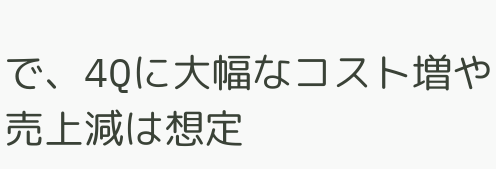で、4Qに大幅なコスト増や売上減は想定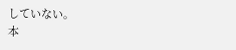していない。
本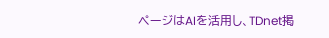ページはAIを活用し、TDnet掲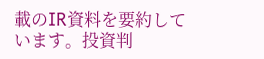載のIR資料を要約しています。投資判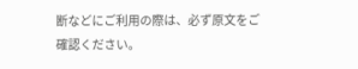断などにご利用の際は、必ず原文をご確認ください。